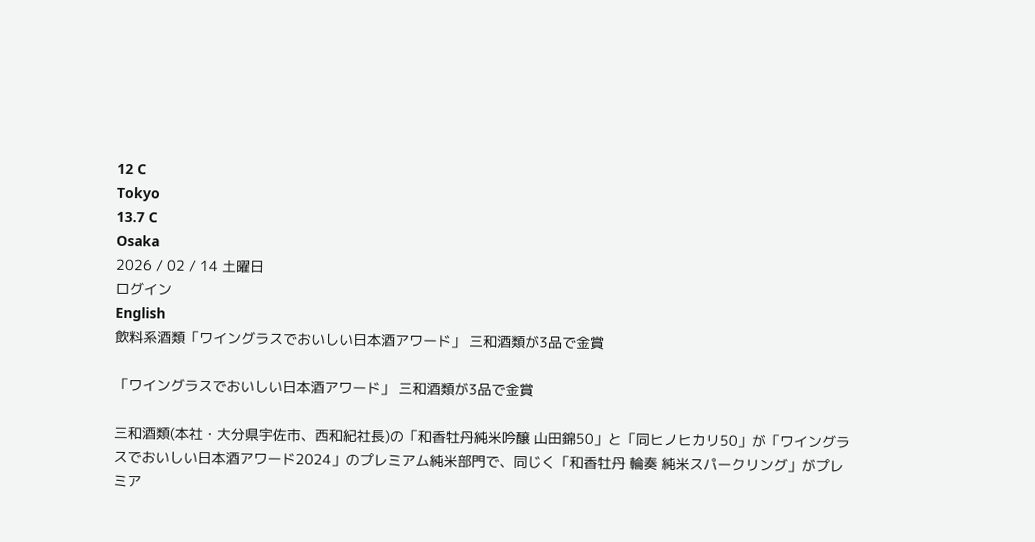12 C
Tokyo
13.7 C
Osaka
2026 / 02 / 14 土曜日
ログイン
English
飲料系酒類「ワイングラスでおいしい日本酒アワード」 三和酒類が3品で金賞

「ワイングラスでおいしい日本酒アワード」 三和酒類が3品で金賞

三和酒類(本社・大分県宇佐市、西和紀社長)の「和香牡丹純米吟醸 山田錦50」と「同ヒノヒカリ50」が「ワイングラスでおいしい日本酒アワード2024」のプレミアム純米部門で、同じく「和香牡丹 輪奏 純米スパークリング」がプレミア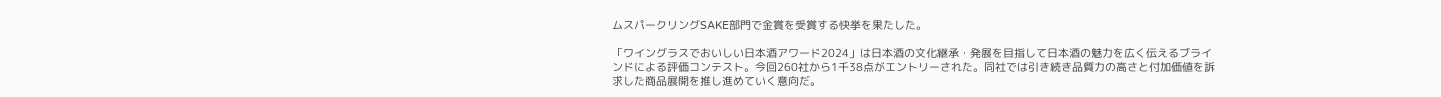ムスパークリングSAKE部門で金賞を受賞する快挙を果たした。

「ワイングラスでおいしい日本酒アワード2024」は日本酒の文化継承・発展を目指して日本酒の魅力を広く伝えるブラインドによる評価コンテスト。今回260社から1千38点がエントリーされた。同社では引き続き品質力の高さと付加価値を訴求した商品展開を推し進めていく意向だ。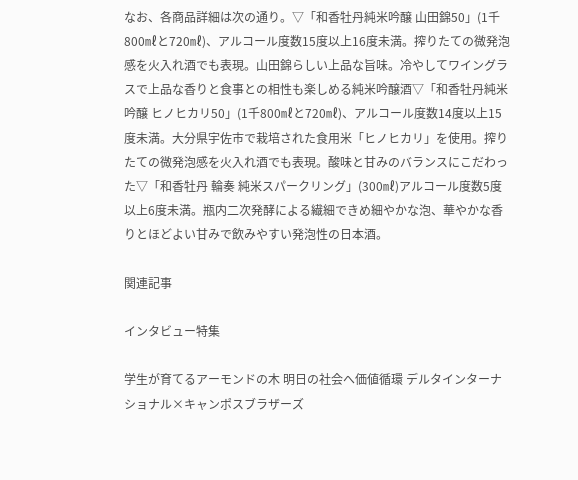なお、各商品詳細は次の通り。▽「和香牡丹純米吟醸 山田錦50」(1千800㎖と720㎖)、アルコール度数15度以上16度未満。搾りたての微発泡感を火入れ酒でも表現。山田錦らしい上品な旨味。冷やしてワイングラスで上品な香りと食事との相性も楽しめる純米吟醸酒▽「和香牡丹純米吟醸 ヒノヒカリ50」(1千800㎖と720㎖)、アルコール度数14度以上15度未満。大分県宇佐市で栽培された食用米「ヒノヒカリ」を使用。搾りたての微発泡感を火入れ酒でも表現。酸味と甘みのバランスにこだわった▽「和香牡丹 輪奏 純米スパークリング」(300㎖)アルコール度数5度以上6度未満。瓶内二次発酵による繊細できめ細やかな泡、華やかな香りとほどよい甘みで飲みやすい発泡性の日本酒。

関連記事

インタビュー特集

学生が育てるアーモンドの木 明日の社会へ価値循環 デルタインターナショナル×キャンポスブラザーズ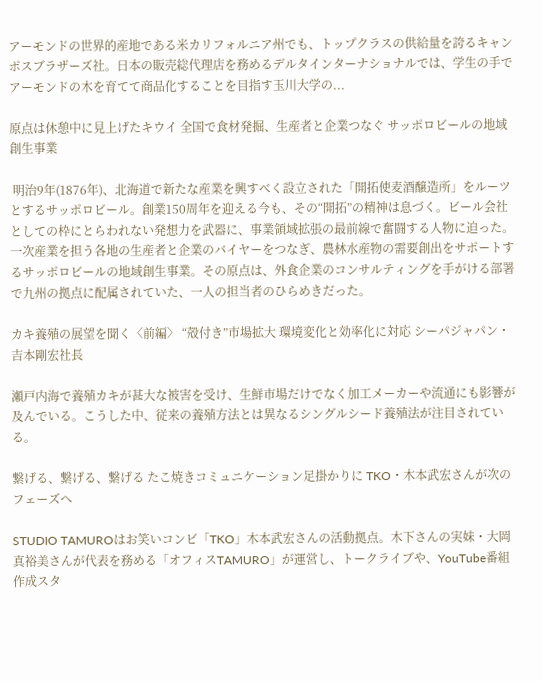アーモンドの世界的産地である米カリフォルニア州でも、トップクラスの供給量を誇るキャンポスブラザーズ社。日本の販売総代理店を務めるデルタインターナショナルでは、学生の手でアーモンドの木を育てて商品化することを目指す玉川大学の...

原点は休憩中に見上げたキウイ 全国で食材発掘、生産者と企業つなぐ サッポロビールの地域創生事業

 明治9年(1876年)、北海道で新たな産業を興すべく設立された「開拓使麦酒醸造所」をルーツとするサッポロビール。創業150周年を迎える今も、その“開拓”の精神は息づく。ビール会社としての枠にとらわれない発想力を武器に、事業領域拡張の最前線で奮闘する人物に迫った。一次産業を担う各地の生産者と企業のバイヤーをつなぎ、農林水産物の需要創出をサポートするサッポロビールの地域創生事業。その原点は、外食企業のコンサルティングを手がける部署で九州の拠点に配属されていた、一人の担当者のひらめきだった。

カキ養殖の展望を聞く〈前編〉 “殻付き”市場拡大 環境変化と効率化に対応 シーパジャパン・吉本剛宏社長

瀬戸内海で養殖カキが甚大な被害を受け、生鮮市場だけでなく加工メーカーや流通にも影響が及んでいる。こうした中、従来の養殖方法とは異なるシングルシード養殖法が注目されている。

繋げる、繋げる、繋げる たこ焼きコミュニケーション足掛かりに TKO・木本武宏さんが次のフェーズへ

STUDIO TAMUROはお笑いコンビ「TKO」木本武宏さんの活動拠点。木下さんの実妹・大岡真裕美さんが代表を務める「オフィスTAMURO」が運営し、トークライブや、YouTube番組作成スタ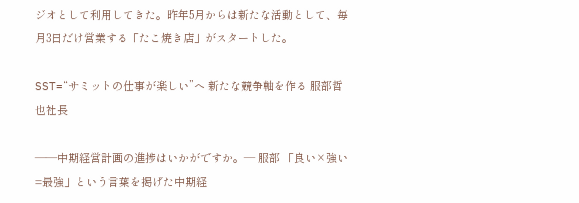ジオとして利用してきた。昨年5月からは新たな活動として、毎月3日だけ営業する「たこ焼き店」がスタートした。

SST=“サミットの仕事が楽しい”へ 新たな競争軸を作る 服部哲也社長

――中期経営計画の進捗はいかがですか。― 服部 「良い×強い=最強」という言葉を掲げた中期経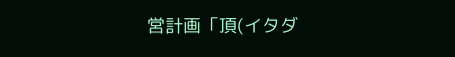営計画「頂(イタダ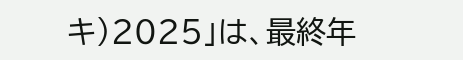キ)2025」は、最終年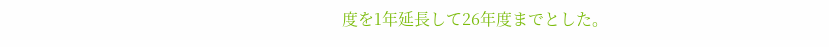度を1年延長して26年度までとした。